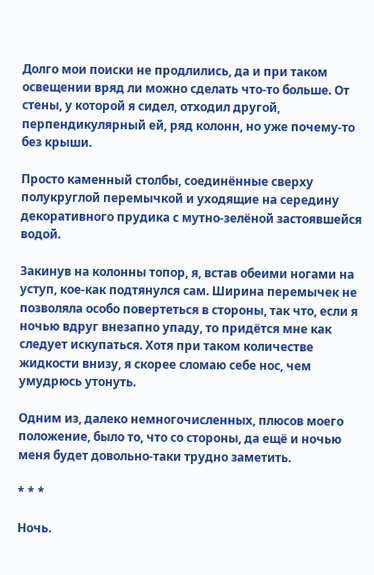Долго мои поиски не продлились, да и при таком освещении вряд ли можно сделать что-то больше. От стены, у которой я сидел, отходил другой, перпендикулярный ей, ряд колонн, но уже почему-то без крыши.

Просто каменный столбы, соединённые сверху полукруглой перемычкой и уходящие на середину декоративного прудика с мутно-зелёной застоявшейся водой.

Закинув на колонны топор, я, встав обеими ногами на уступ, кое-как подтянулся сам. Ширина перемычек не позволяла особо повертеться в стороны, так что, если я ночью вдруг внезапно упаду, то придётся мне как следует искупаться. Хотя при таком количестве жидкости внизу, я скорее сломаю себе нос, чем умудрюсь утонуть.

Одним из, далеко немногочисленных, плюсов моего положение, было то, что со стороны, да ещё и ночью меня будет довольно-таки трудно заметить.

* * *

Ночь.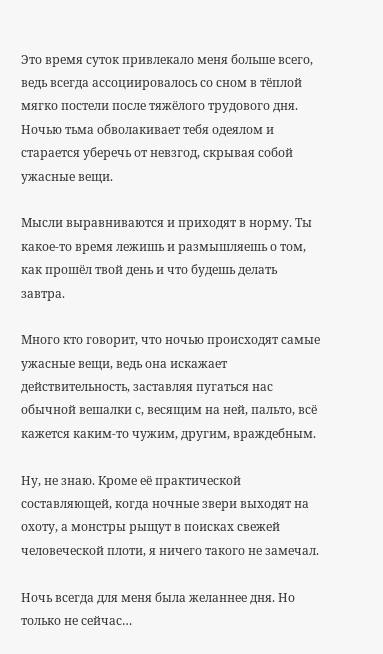Это время суток привлекало меня больше всего, ведь всегда ассоциировалось со сном в тёплой мягко постели после тяжёлого трудового дня. Ночью тьма обволакивает тебя одеялом и старается уберечь от невзгод, скрывая собой ужасные вещи.

Мысли выравниваются и приходят в норму. Ты какое-то время лежишь и размышляешь о том, как прошёл твой день и что будешь делать завтра.

Много кто говорит, что ночью происходят самые ужасные вещи, ведь она искажает действительность, заставляя пугаться нас обычной вешалки с, весящим на ней, пальто, всё кажется каким-то чужим, другим, враждебным.

Ну, не знаю. Кроме её практической составляющей, когда ночные звери выходят на охоту, а монстры рыщут в поисках свежей человеческой плоти, я ничего такого не замечал.

Ночь всегда для меня была желаннее дня. Но только не сейчас…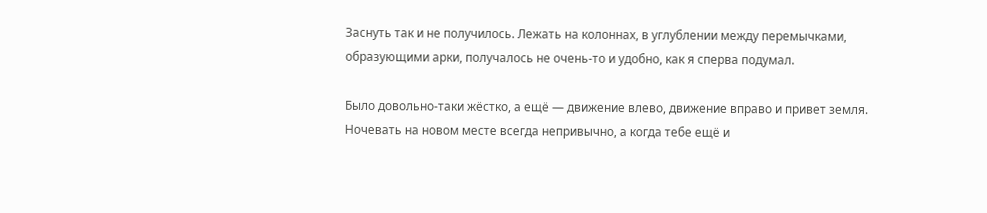Заснуть так и не получилось. Лежать на колоннах, в углублении между перемычками, образующими арки, получалось не очень-то и удобно, как я сперва подумал.

Было довольно-таки жёстко, а ещё — движение влево, движение вправо и привет земля. Ночевать на новом месте всегда непривычно, а когда тебе ещё и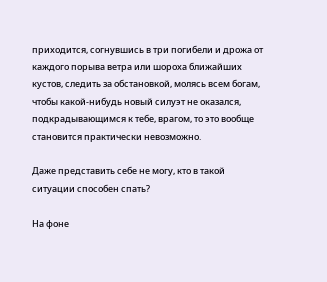приходится, согнувшись в три погибели и дрожа от каждого порыва ветра или шороха ближайших кустов, следить за обстановкой, молясь всем богам, чтобы какой-нибудь новый силуэт не оказался, подкрадывающимся к тебе, врагом, то это вообще становится практически невозможно.

Даже представить себе не могу, кто в такой ситуации способен спать?

На фоне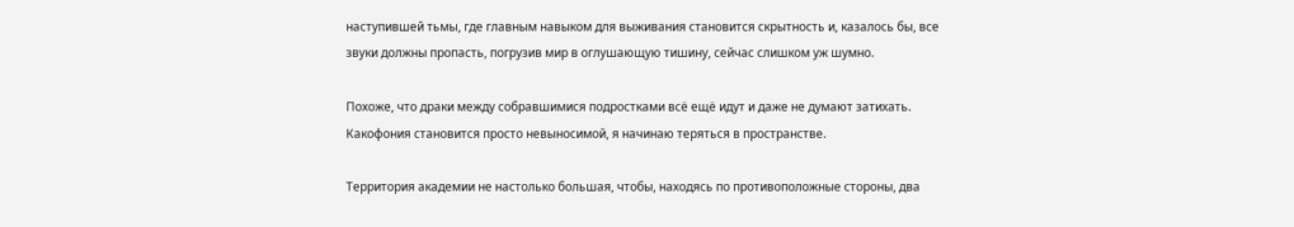наступившей тьмы, где главным навыком для выживания становится скрытность и, казалось бы, все звуки должны пропасть, погрузив мир в оглушающую тишину, сейчас слишком уж шумно.

Похоже, что драки между собравшимися подростками всё ещё идут и даже не думают затихать. Какофония становится просто невыносимой, я начинаю теряться в пространстве.

Территория академии не настолько большая, чтобы, находясь по противоположные стороны, два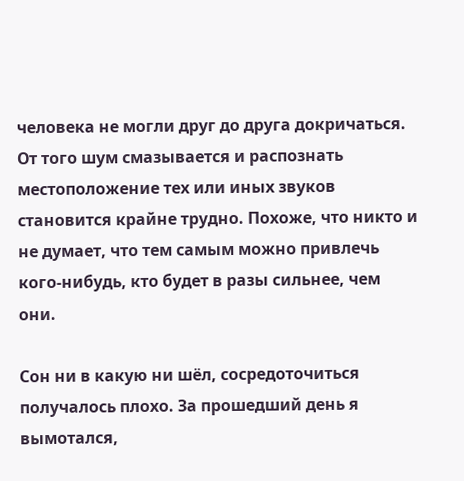человека не могли друг до друга докричаться. От того шум смазывается и распознать местоположение тех или иных звуков становится крайне трудно. Похоже, что никто и не думает, что тем самым можно привлечь кого-нибудь, кто будет в разы сильнее, чем они.

Сон ни в какую ни шёл, сосредоточиться получалось плохо. За прошедший день я вымотался,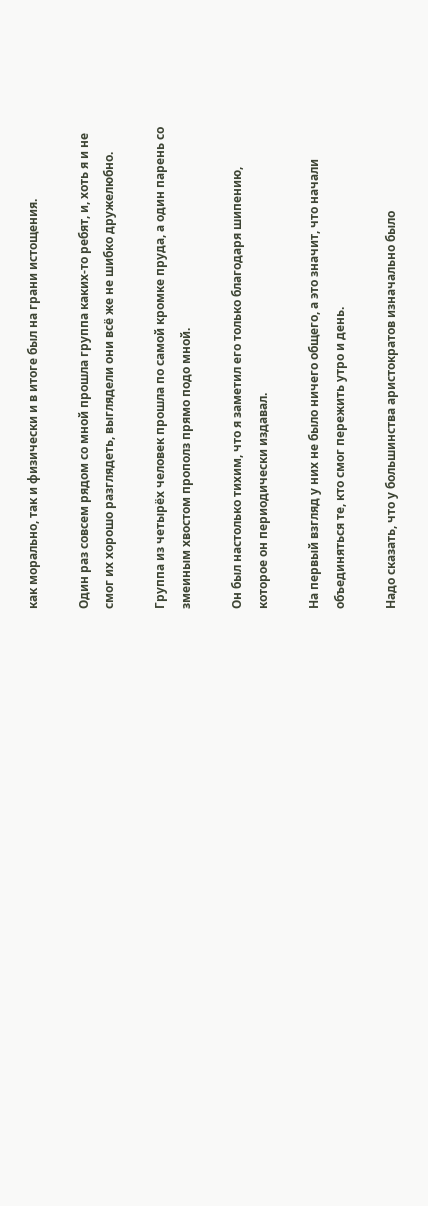как морально, так и физически и в итоге был на грани истощения.

Один раз совсем рядом со мной прошла группа каких-то ребят, и, хоть я и не смог их хорошо разглядеть, выглядели они всё же не шибко дружелюбно.

Группа из четырёх человек прошла по самой кромке пруда, а один парень со змеиным хвостом прополз прямо подо мной.

Он был настолько тихим, что я заметил его только благодаря шипению, которое он периодически издавал.

На первый взгляд у них не было ничего общего, а это значит, что начали объединяться те, кто смог пережить утро и день.

Надо сказать, что у большинства аристократов изначально было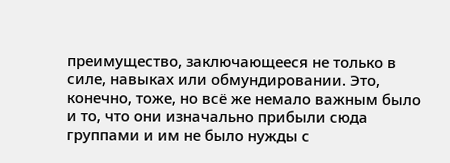преимущество, заключающееся не только в силе, навыках или обмундировании. Это, конечно, тоже, но всё же немало важным было и то, что они изначально прибыли сюда группами и им не было нужды с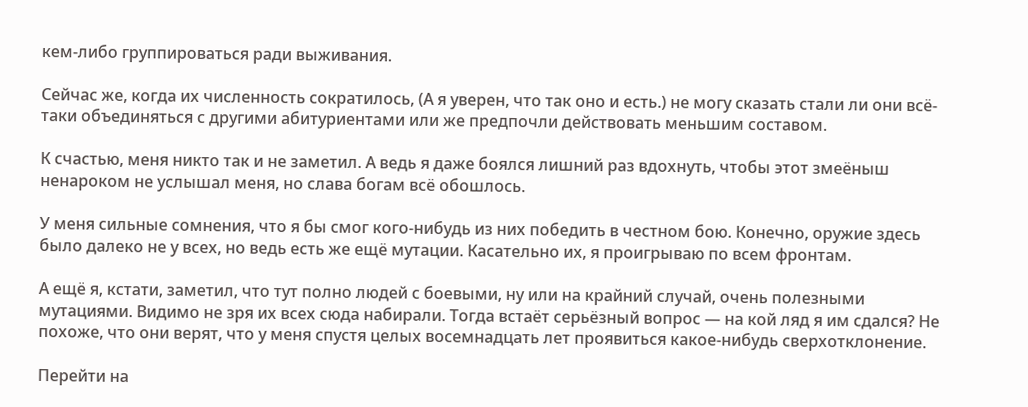кем-либо группироваться ради выживания.

Сейчас же, когда их численность сократилось, (А я уверен, что так оно и есть.) не могу сказать стали ли они всё-таки объединяться с другими абитуриентами или же предпочли действовать меньшим составом.

К счастью, меня никто так и не заметил. А ведь я даже боялся лишний раз вдохнуть, чтобы этот змеёныш ненароком не услышал меня, но слава богам всё обошлось.

У меня сильные сомнения, что я бы смог кого-нибудь из них победить в честном бою. Конечно, оружие здесь было далеко не у всех, но ведь есть же ещё мутации. Касательно их, я проигрываю по всем фронтам.

А ещё я, кстати, заметил, что тут полно людей с боевыми, ну или на крайний случай, очень полезными мутациями. Видимо не зря их всех сюда набирали. Тогда встаёт серьёзный вопрос — на кой ляд я им сдался? Не похоже, что они верят, что у меня спустя целых восемнадцать лет проявиться какое-нибудь сверхотклонение.

Перейти на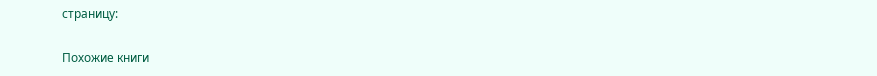страницу:

Похожие книги